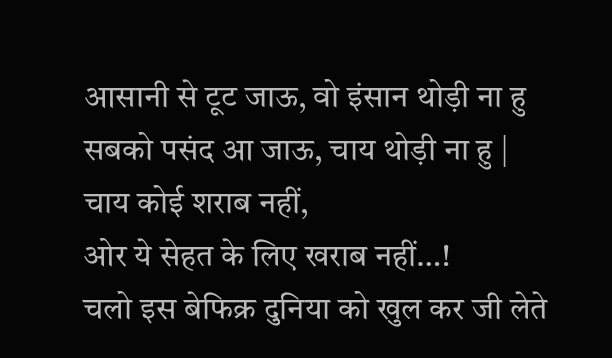आसानी से टूट जाऊ, वो इंसान थोड़ी ना हु
सबको पसंद आ जाऊ, चाय थोड़ी ना हु |
चाय कोई शराब नहीं,
ओर ये सेहत के लिए खराब नहीं…!
चलो इस बेफिक्र दुनिया को खुल कर जी लेते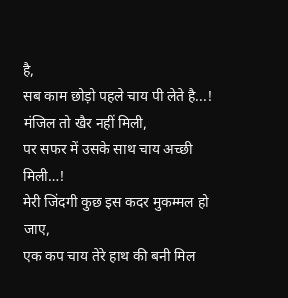है,
सब काम छोड़ो पहले चाय पी लेते है...!
मंजिल तो खैर नहीं मिली,
पर सफर में उसके साथ चाय अच्छी मिली…!
मेरी जिंदगी कुछ इस कदर मुकम्मल हो जाए,
एक कप चाय तेरे हाथ की बनी मिल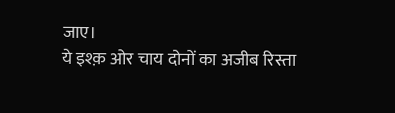जाए।
ये इश्क़ ओर चाय दोनों का अजीब रिस्ता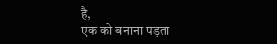है,
एक को बनाना पड़ता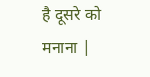है दूसरे को मनाना |